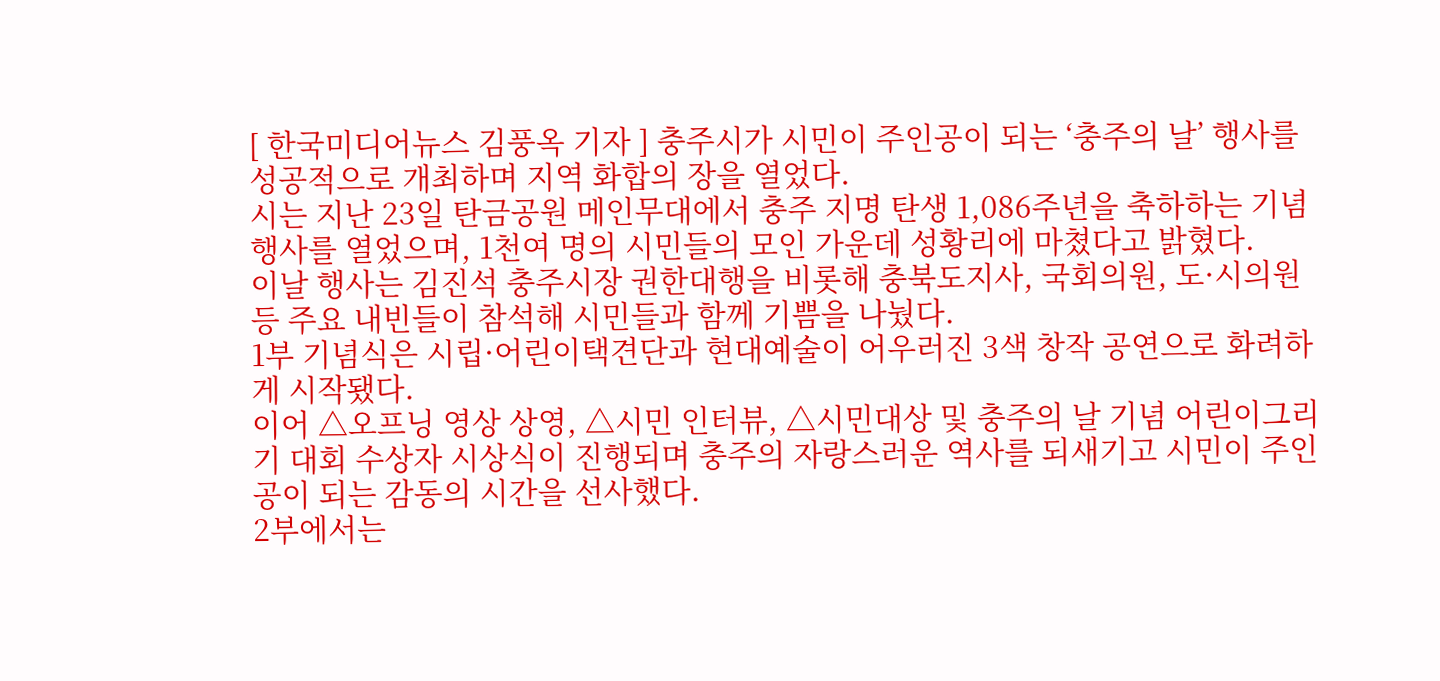[ 한국미디어뉴스 김풍옥 기자 ] 충주시가 시민이 주인공이 되는 ‘충주의 날’ 행사를 성공적으로 개최하며 지역 화합의 장을 열었다.
시는 지난 23일 탄금공원 메인무대에서 충주 지명 탄생 1,086주년을 축하하는 기념행사를 열었으며, 1천여 명의 시민들의 모인 가운데 성황리에 마쳤다고 밝혔다.
이날 행사는 김진석 충주시장 권한대행을 비롯해 충북도지사, 국회의원, 도·시의원 등 주요 내빈들이 참석해 시민들과 함께 기쁨을 나눴다.
1부 기념식은 시립·어린이택견단과 현대예술이 어우러진 3색 창작 공연으로 화려하게 시작됐다.
이어 △오프닝 영상 상영, △시민 인터뷰, △시민대상 및 충주의 날 기념 어린이그리기 대회 수상자 시상식이 진행되며 충주의 자랑스러운 역사를 되새기고 시민이 주인공이 되는 감동의 시간을 선사했다.
2부에서는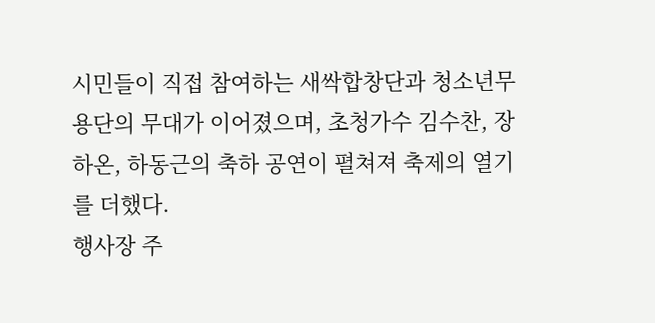시민들이 직접 참여하는 새싹합창단과 청소년무용단의 무대가 이어졌으며, 초청가수 김수찬, 장하온, 하동근의 축하 공연이 펼쳐져 축제의 열기를 더했다.
행사장 주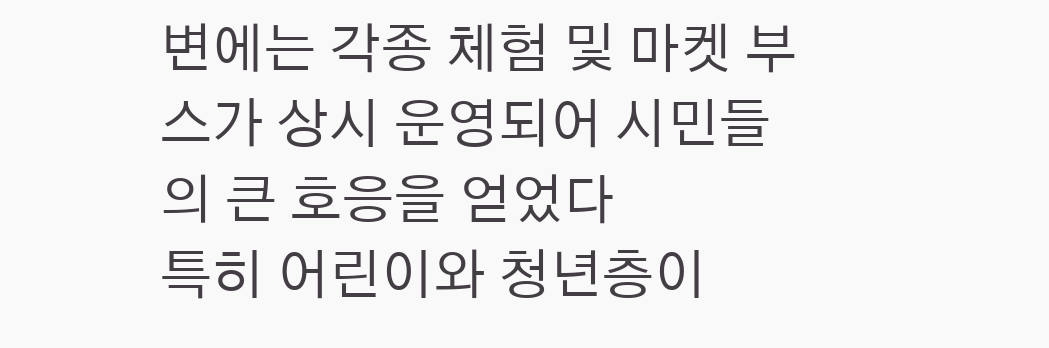변에는 각종 체험 및 마켓 부스가 상시 운영되어 시민들의 큰 호응을 얻었다
특히 어린이와 청년층이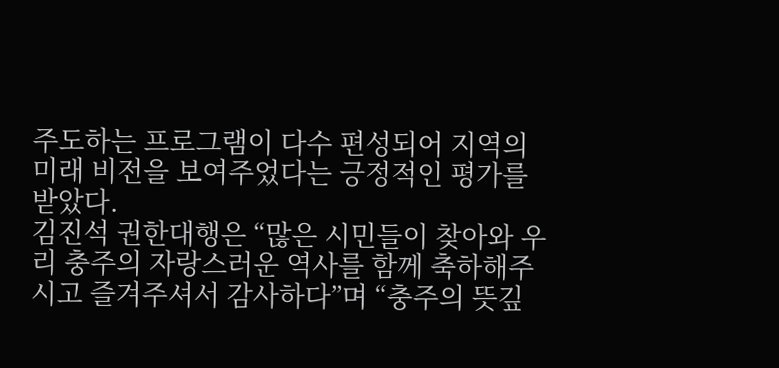주도하는 프로그램이 다수 편성되어 지역의 미래 비전을 보여주었다는 긍정적인 평가를 받았다.
김진석 권한대행은 “많은 시민들이 찾아와 우리 충주의 자랑스러운 역사를 함께 축하해주시고 즐겨주셔서 감사하다”며 “충주의 뜻깊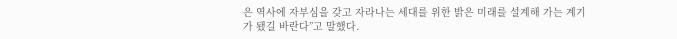은 역사에 자부심을 갖고 자라나는 세대를 위한 밝은 미래를 설계해 가는 계기가 됐길 바란다”고 말했다.